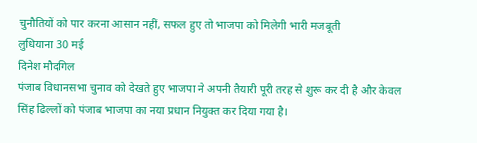चुनौतियों को पार करना आसान नहीं, सफल हुए तो भाजपा को मिलेगी भारी मजबूती
लुधियाना 30 मई
दिनेश मौदगिल
पंजाब विधानसभा चुनाव को देखते हुए भाजपा ने अपनी तैयारी पूरी तरह से शुरू कर दी है और केवल सिंह ढिल्लों को पंजाब भाजपा का नया प्रधान नियुक्त कर दिया गया है।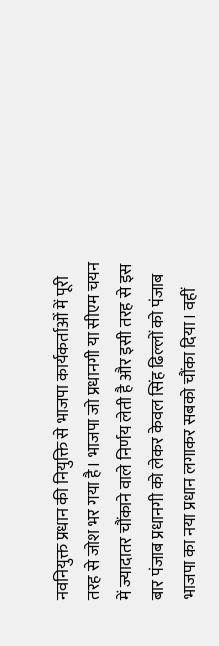नवनियुक्त प्रधान की नियुक्ति से भाजपा कार्यकर्ताओं में पूरी तरह से जोश भर गया है। भाजपा जो प्रधानगी या सीएम चयन में ज्यादातर चौंकाने वाले निर्णय लेती है और इसी तरह से इस बार पंजाब प्रधानगी को लेकर केवल सिंह ढिल्लों को पंजाब भाजपा का नया प्रधान लगाकर सबको चौंका दिया। वहीं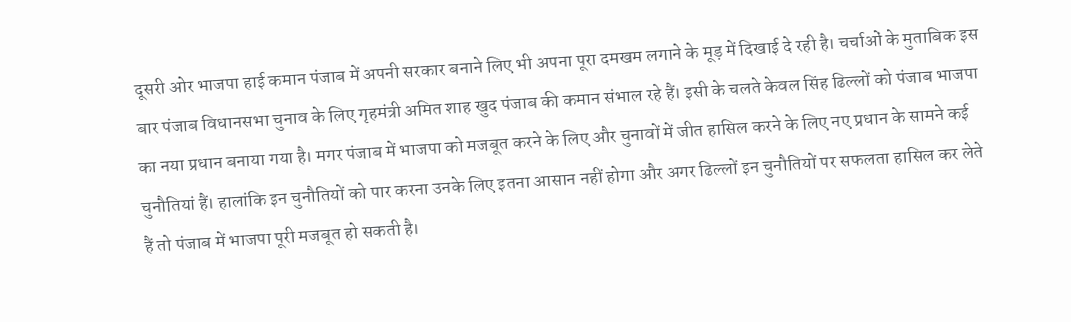दूसरी ओर भाजपा हाई कमान पंजाब में अपनी सरकार बनाने लिए भी अपना पूरा दमखम लगाने के मूड़ में दिखाई दे रही है। चर्चाओं के मुताबिक इस बार पंजाब विधानसभा चुनाव के लिए गृहमंत्री अमित शाह खुद पंजाब की कमान संभाल रहे हैं। इसी के चलते केवल सिंह ढिल्लों को पंजाब भाजपा का नया प्रधान बनाया गया है। मगर पंजाब में भाजपा को मजबूत करने के लिए और चुनावों में जीत हासिल करने के लिए नए प्रधान के सामने कई चुनौतियां हैं। हालांकि इन चुनौतियों को पार करना उनके लिए इतना आसान नहीं होगा और अगर ढिल्लों इन चुनौतियों पर सफलता हासिल कर लेते हैं तो पंजाब में भाजपा पूरी मजबूत हो सकती है।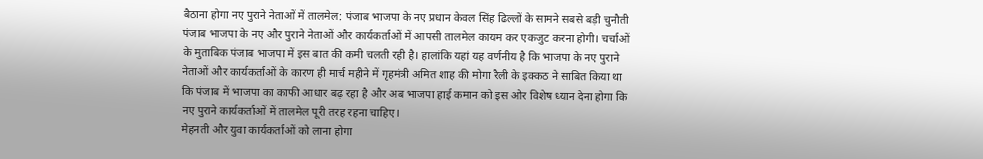बैठाना होगा नए पुराने नेताओं में तालमेल: पंजाब भाजपा के नए प्रधान केवल सिंह ढिल्लों के सामने सबसे बड़ी चुनौती पंजाब भाजपा के नए और पुराने नेताओं और कार्यकर्ताओं में आपसी तालमेल कायम कर एकजुट करना होगी। चर्चाओं के मुताबिक पंजाब भाजपा में इस बात की कमी चलती रही है। हालांकि यहां यह वर्णनीय है कि भाजपा के नए पुराने नेताओं और कार्यकर्ताओं के कारण ही मार्च महीने में गृहमंत्री अमित शाह की मोगा रैली के इक्कठ ने साबित किया था कि पंजाब में भाजपा का काफी आधार बढ़ रहा है और अब भाजपा हाई कमान को इस ओर विशेष ध्यान देना होगा कि नए पुराने कार्यकर्ताओं में तालमेल पूरी तरह रहना चाहिए।
मेहनती और युवा कार्यकर्ताओं को लाना होगा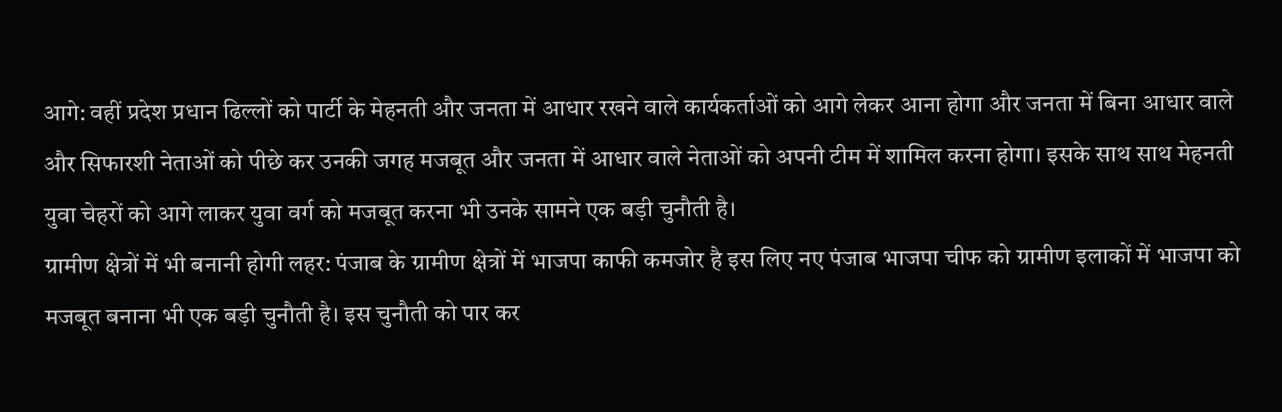आगे: वहीं प्रदेश प्रधान ढिल्लों को पार्टी के मेहनती और जनता में आधार रखने वाले कार्यकर्ताओं को आगे लेकर आना होगा और जनता में बिना आधार वाले और सिफारशी नेताओं को पीछे कर उनकी जगह मजबूत और जनता में आधार वाले नेताओं को अपनी टीम में शामिल करना होगा। इसके साथ साथ मेहनती युवा चेहरों को आगे लाकर युवा वर्ग को मजबूत करना भी उनके सामने एक बड़ी चुनौती है।
ग्रामीण क्षेत्रों में भी बनानी होगी लहर: पंजाब के ग्रामीण क्षेत्रों में भाजपा काफी कमजोर है इस लिए नए पंजाब भाजपा चीफ को ग्रामीण इलाकों में भाजपा को मजबूत बनाना भी एक बड़ी चुनौती है। इस चुनौती को पार कर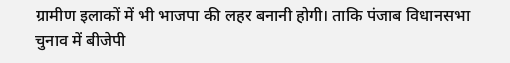ग्रामीण इलाकों में भी भाजपा की लहर बनानी होगी। ताकि पंजाब विधानसभा चुनाव में बीजेपी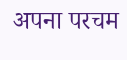अपना परचम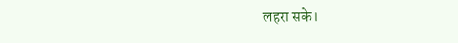लहरा सके।